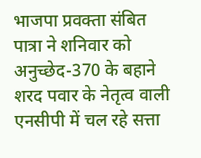भाजपा प्रवक्ता संबित पात्रा ने शनिवार को अनुच्छेद-370 के बहाने शरद पवार के नेतृत्व वाली एनसीपी में चल रहे सत्ता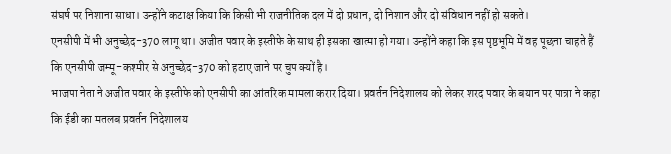संघर्ष पर निशाना साधा। उन्होंने कटाक्ष किया कि किसी भी राजनीतिक दल में दो प्रधान, दो निशान और दो संविधान नहीं हो सकते।
एनसीपी में भी अनुच्छेद-370 लागू था। अजीत पवार के इस्तीफे के साथ ही इसका खात्मा हो गया। उन्होंने कहा कि इस पृष्ठभूमि में वह पूछना चाहते हैं कि एनसीपी जम्मू-कश्मीर से अनुच्छेद-370 को हटाए जाने पर चुप क्यों है।
भाजपा नेता ने अजीत पवार के इस्तीफे को एनसीपी का आंतरिक मामला करार दिया। प्रवर्तन निदेशालय को लेकर शरद पवार के बयान पर पात्रा ने कहा कि ईडी का मतलब प्रवर्तन निदेशालय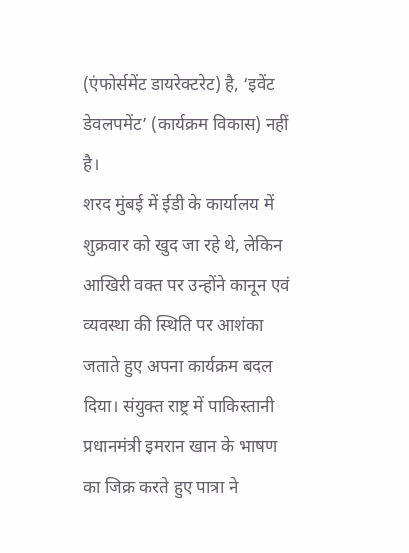(एंफोर्समेंट डायरेक्टरेट) है, ‘इवेंट डेवलपमेंट’ (कार्यक्रम विकास) नहीं है।
शरद मुंबई में ईडी के कार्यालय में शुक्रवार को खुद जा रहे थे, लेकिन आखिरी वक्त पर उन्होंने कानून एवं व्यवस्था की स्थिति पर आशंका जताते हुए अपना कार्यक्रम बदल दिया। संयुक्त राष्ट्र में पाकिस्तानी प्रधानमंत्री इमरान खान के भाषण का जिक्र करते हुए पात्रा ने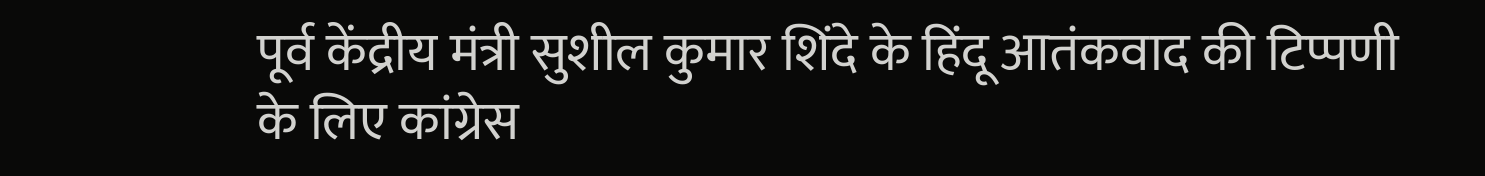पूर्व केंद्रीय मंत्री सुशील कुमार शिंदे के हिंदू आतंकवाद की टिप्पणी के लिए कांग्रेस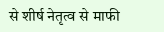से शीर्ष नेतृत्व से माफी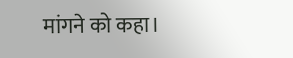मांगने को कहा।